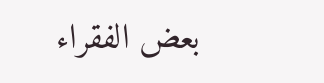بعض الفقراء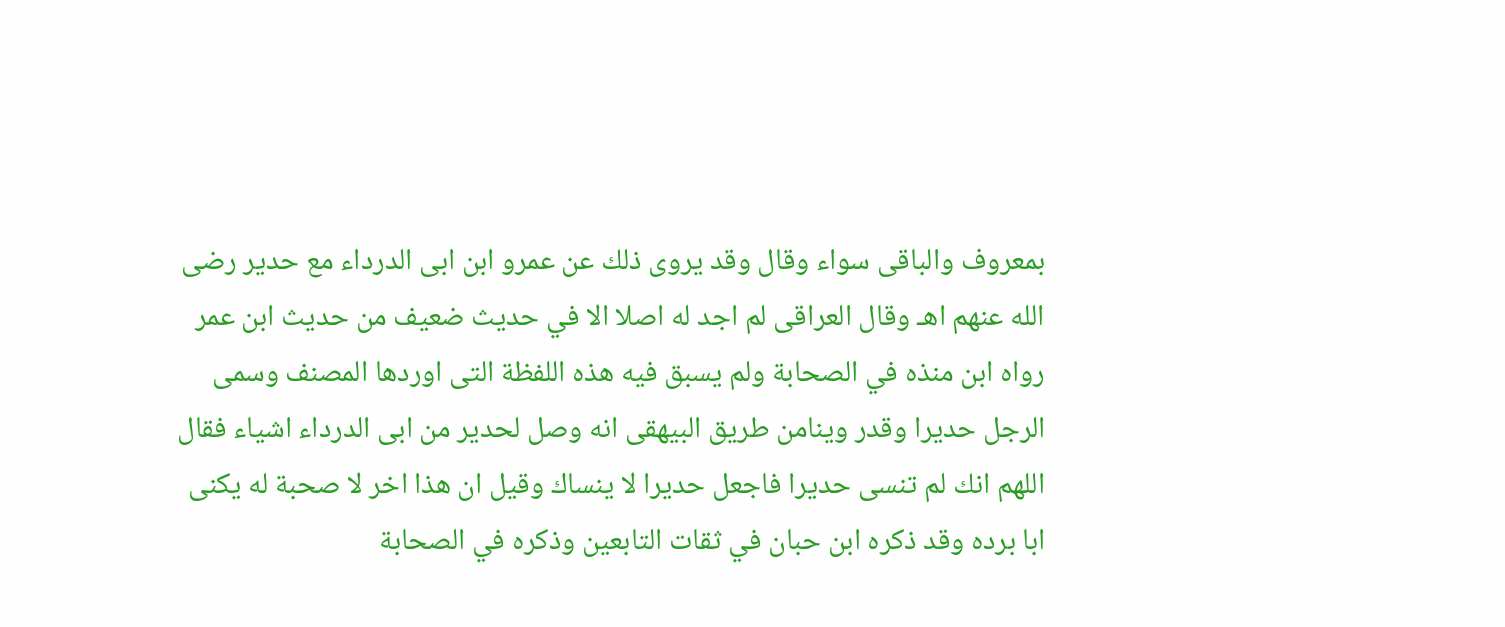بمعروف والباقى سواء وقال وقد يروى ذلك عن عمرو ابن ابى الدرداء مع حدير رضى الله عنهم اهـ وقال العراقى لم اجد له اصلا الا في حديث ضعيف من حديث ابن عمر رواه ابن منذه في الصحابة ولم يسبق فيه هذه اللفظة التى اوردها المصنف وسمى الرجل حديرا وقدر وينامن طريق البيهقى انه وصل لحدير من ابى الدرداء اشياء فقال اللهم انك لم تنسى حديرا فاجعل حديرا لا ينساك وقيل ان هذا اخر لا صحبة له يكنى ابا برده وقد ذكره ابن حبان في ثقات التابعين وذكره في الصحابة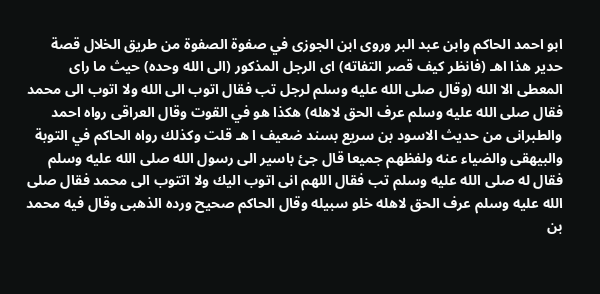ابو احمد الحاكم وابن عبد البر وروى ابن الجوزى في صفوة الصفوة من طريق الخلال قصة حدير هذا اهـ (فانظر كيف قصر التفاته) اى الرجل المذكور (الى الله وحده) حيث ما راى المعطى الا الله (وقال صلى الله عليه وسلم لرجل تب فقال اتوب الى الله ولا اتوب الى محمد فقال صلى الله عليه وسلم عرف الحق لاهله) هكذا هو في القوت وقال العراقى رواه احمد والطبرانى من حديث الاسود بن سريع بسند ضعيف ا هـ قلت وكذلك رواه الحاكم في التوبة والبيهقى والضياء عنه ولفظهم جميعا قال جئ باسير الى رسول الله صلى الله عليه وسلم فقال له صلى الله عليه وسلم تب فقال اللهم انى اتوب اليك ولا اتتوب الى محمد فقال صلى الله عليه وسلم عرف الحق لاهله خلو سبيله وقال الحاكم صحيح ورده الذهبى وقال فيه محمد بن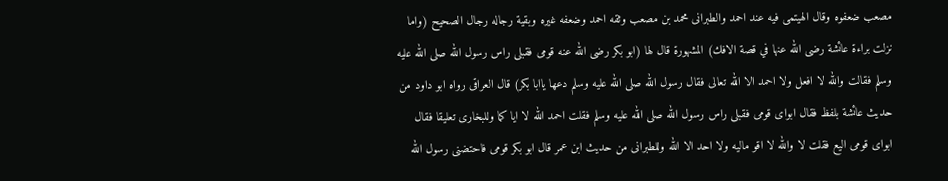مصعب ضعفوه وقال الهيتمى فيه عند احمد والطبرانى محمد بن مصعب وثقه احمد وضعفه غيره وبقية رجاله رجال الصحيح (واما نزلت براءة عائشة رضى الله عنها في قصة الافك) المشهورة قال لها (ابو بكر رضى الله عنه قومى فقبلى راس رسول الله صلى الله عليه وسلم فقالت والله لا افعل ولا احمد الا الله تعالى فقال رسول الله صلى الله عليه وسلم دعها ياابا بكر) قال العراقى رواه ابو داود من حديث عائشة بلفظ فقال ابواى قومى فقبلى راس رسول الله صلى الله عليه وسلم فقلت احمد الله لا ايا كما وللبخارى تعليقا فقال ابواى قومى اليع فقلت لا والله لا اقو ماليه ولا احد الا الله وللطبرانى من حديث ابن عمر قال ابو بكر قومى فاحتضنى رسول الله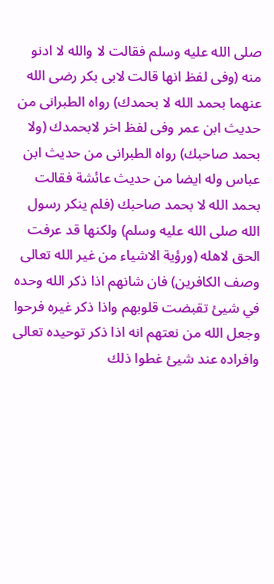صلى الله عليه وسلم فقالت لا والله لا ادنو منه (وفى لفظ انها قالت لابى بكر رضى الله عنهما بحمد الله لا بحمدك) رواه الطبرانى من حديث ابن عمر وفى لفظ اخر لابحمدك (ولا بحمد صاحبك) رواه الطبرانى من حديث ابن عباس وله ايضا من حديث عائشة فقالت بحمد الله لا بحمد صاحبك (فلم ينكر رسول الله صلى الله عليه وسلم) ولكنها قد عرفت الحق لاهله (ورؤية الاشياء من غير الله تعالى وصف الكافرين) فان شانهم اذا ذكر الله وحده في شيئ تقبضت قلوبهم واذا ذكر غيره فرحوا وجعل الله من نعتهم انه اذا ذكر توحيده تعالى وافراده عند شيئ غطوا ذلك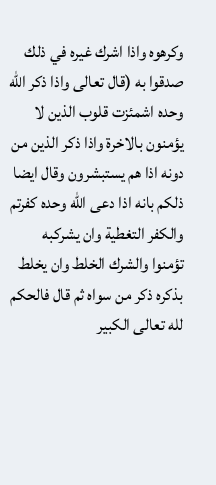وكرهوه واذا اشرك غيره في ذلك صدقوا به (قال تعالى واذا ذكر الله وحده اشمئزت قلوب الذين لا يؤمنون بالاخرة واذا ذكر الذين من دونه اذا هم يستبشرون وقال ايضا ذلكم بانه اذا دعى الله وحده كفرتم والكفر التغطية وان يشركبه تؤمنوا والشرك الخلط وان يخلط بذكره ذكر من سواه ثم قال فالحكم لله تعالى الكبير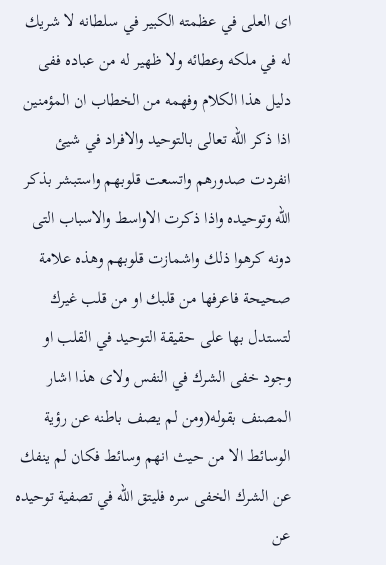اى العلى في عظمته الكبير في سلطانه لا شريك له في ملكه وعطائه ولا ظهير له من عباده ففى دليل هذا الكلام وفهمه من الخطاب ان المؤمنين اذا ذكر الله تعالى بالتوحيد والافراد في شيئ انفردت صدورهم واتسعت قلوبهم واستبشر بذكر الله وتوحيده واذا ذكرت الاواسط والاسباب التى دونه كرهوا ذلك واشمازت قلوبهم وهذه علامة صحيحة فاعرفها من قلبك او من قلب غيرك لتستدل بها على حقيقة التوحيد في القلب او وجود خفى الشرك في النفس ولاى هذا اشار المصنف بقوله(ومن لم يصف باطنه عن رؤية الوسائط الا من حيث انهم وسائط فكان لم ينفك عن الشرك الخفى سره فليتق الله في تصفية توحيده عن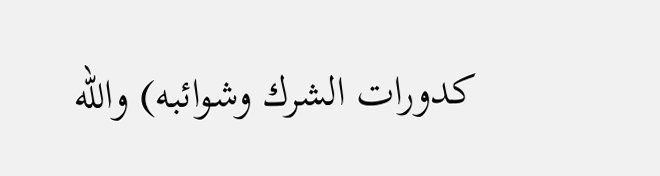كدورات الشرك وشوائبه) والله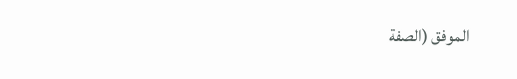الموفق (الصفة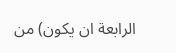الرابعة ان يكون) من